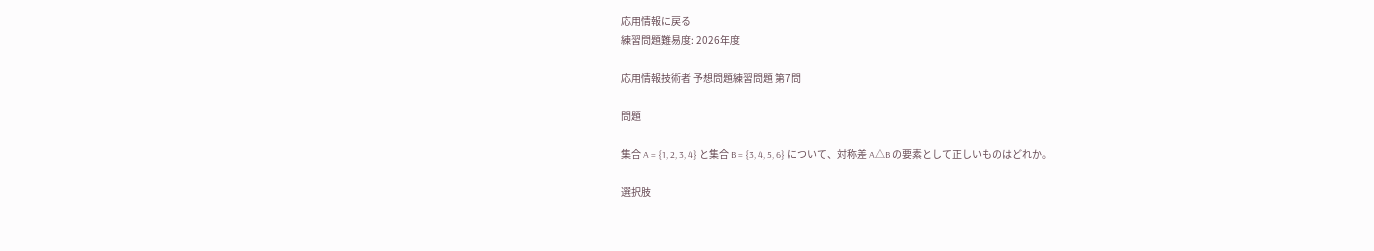応用情報に戻る
練習問題難易度: 2026年度

応用情報技術者 予想問題練習問題 第7問

問題

集合 A = {1, 2, 3, 4} と集合 B = {3, 4, 5, 6} について、対称差 A△B の要素として正しいものはどれか。

選択肢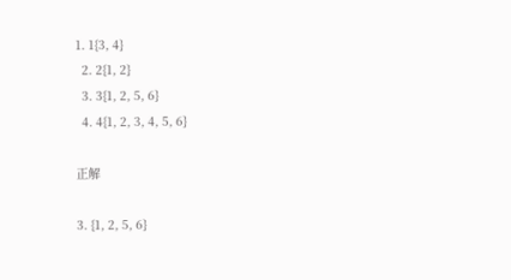1. 1{3, 4}
  2. 2{1, 2}
  3. 3{1, 2, 5, 6}
  4. 4{1, 2, 3, 4, 5, 6}

正解

3. {1, 2, 5, 6}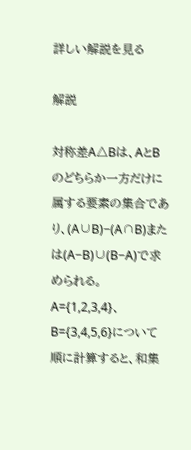詳しい解説を見る

解説

対称差A△Bは、AとBのどちらか一方だけに属する要素の集合であり、(A∪B)−(A∩B)または(A−B)∪(B−A)で求められる。A={1,2,3,4}、B={3,4,5,6}について順に計算すると、和集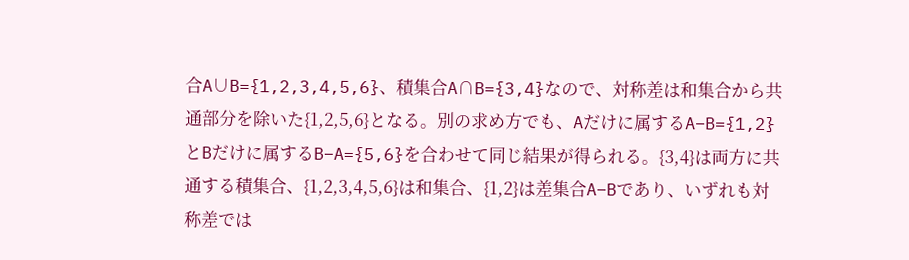合A∪B={1,2,3,4,5,6}、積集合A∩B={3,4}なので、対称差は和集合から共通部分を除いた{1,2,5,6}となる。別の求め方でも、Aだけに属するA−B={1,2}とBだけに属するB−A={5,6}を合わせて同じ結果が得られる。{3,4}は両方に共通する積集合、{1,2,3,4,5,6}は和集合、{1,2}は差集合A−Bであり、いずれも対称差では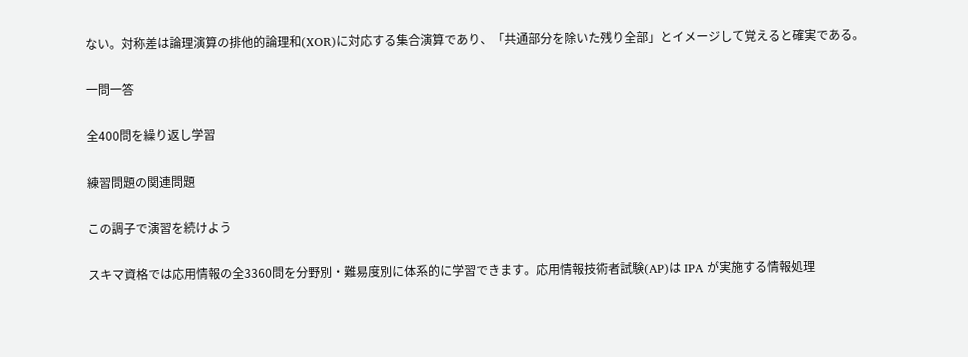ない。対称差は論理演算の排他的論理和(XOR)に対応する集合演算であり、「共通部分を除いた残り全部」とイメージして覚えると確実である。

一問一答

全400問を繰り返し学習

練習問題の関連問題

この調子で演習を続けよう

スキマ資格では応用情報の全3360問を分野別・難易度別に体系的に学習できます。応用情報技術者試験(AP)は IPA が実施する情報処理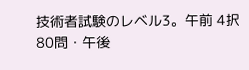技術者試験のレベル3。午前 4択80問・午後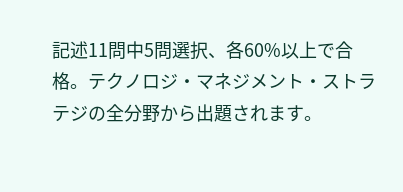記述11問中5問選択、各60%以上で合格。テクノロジ・マネジメント・ストラテジの全分野から出題されます。